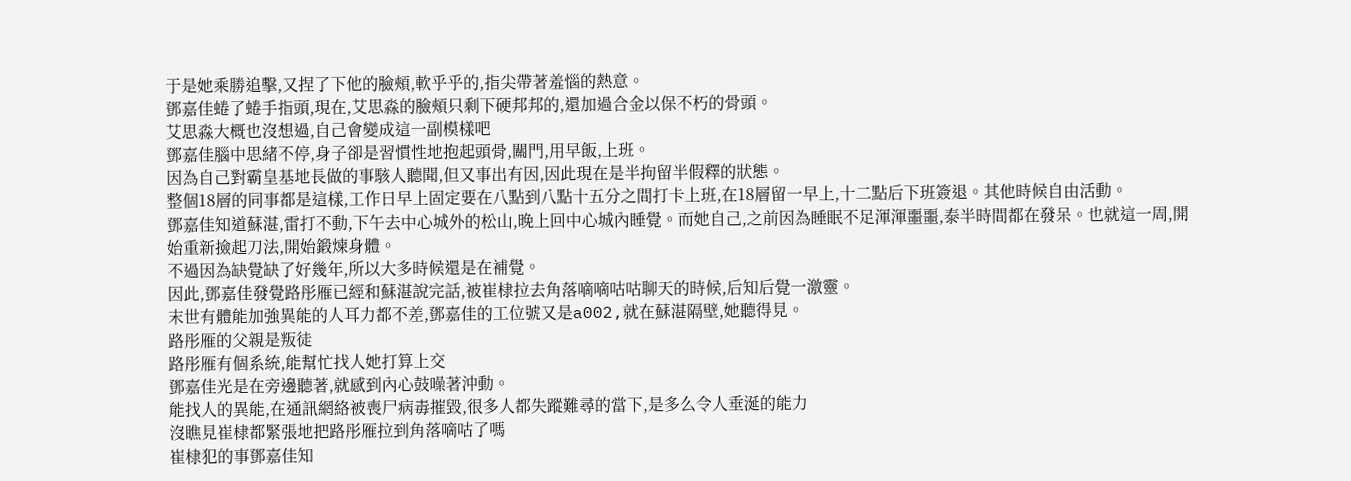于是她乘勝追擊,又捏了下他的臉頰,軟乎乎的,指尖帶著羞惱的熱意。
鄧嘉佳蜷了蜷手指頭,現在,艾思淼的臉頰只剩下硬邦邦的,還加過合金以保不朽的骨頭。
艾思淼大概也沒想過,自己會變成這一副模樣吧
鄧嘉佳腦中思緒不停,身子卻是習慣性地抱起頭骨,關門,用早飯,上班。
因為自己對霸皇基地長做的事駭人聽聞,但又事出有因,因此現在是半拘留半假釋的狀態。
整個18層的同事都是這樣,工作日早上固定要在八點到八點十五分之間打卡上班,在18層留一早上,十二點后下班簽退。其他時候自由活動。
鄧嘉佳知道蘇湛,雷打不動,下午去中心城外的松山,晚上回中心城內睡覺。而她自己,之前因為睡眠不足渾渾噩噩,泰半時間都在發呆。也就這一周,開始重新撿起刀法,開始鍛煉身體。
不過因為缺覺缺了好幾年,所以大多時候還是在補覺。
因此,鄧嘉佳發覺路彤雁已經和蘇湛說完話,被崔棣拉去角落嘀嘀咕咕聊天的時候,后知后覺一激靈。
末世有體能加強異能的人耳力都不差,鄧嘉佳的工位號又是a002,就在蘇湛隔壁,她聽得見。
路彤雁的父親是叛徒
路彤雁有個系統,能幫忙找人她打算上交
鄧嘉佳光是在旁邊聽著,就感到內心鼓噪著沖動。
能找人的異能,在通訊網絡被喪尸病毒摧毀,很多人都失蹤難尋的當下,是多么令人垂涎的能力
沒瞧見崔棣都緊張地把路彤雁拉到角落嘀咕了嗎
崔棣犯的事鄧嘉佳知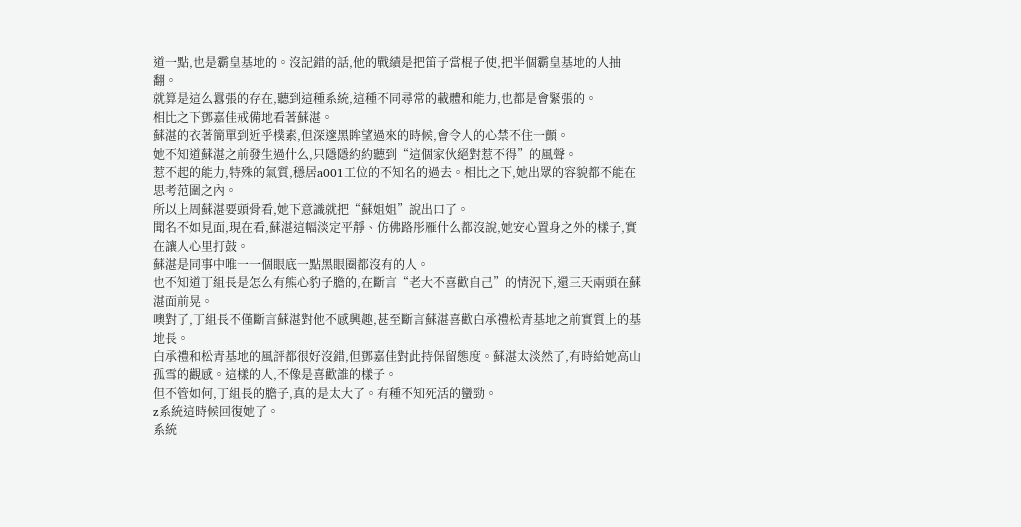道一點,也是霸皇基地的。沒記錯的話,他的戰績是把笛子當棍子使,把半個霸皇基地的人抽翻。
就算是這么囂張的存在,聽到這種系統,這種不同尋常的載體和能力,也都是會緊張的。
相比之下鄧嘉佳戒備地看著蘇湛。
蘇湛的衣著簡單到近乎樸素,但深邃黑眸望過來的時候,會令人的心禁不住一顫。
她不知道蘇湛之前發生過什么,只隱隱約約聽到“這個家伙絕對惹不得”的風聲。
惹不起的能力,特殊的氣質,穩居a001工位的不知名的過去。相比之下,她出眾的容貌都不能在思考范圍之內。
所以上周蘇湛要頭骨看,她下意識就把“蘇姐姐”說出口了。
聞名不如見面,現在看,蘇湛這幅淡定平靜、仿佛路彤雁什么都沒說,她安心置身之外的樣子,實在讓人心里打鼓。
蘇湛是同事中唯一一個眼底一點黑眼圈都沒有的人。
也不知道丁組長是怎么有熊心豹子膽的,在斷言“老大不喜歡自己”的情況下,還三天兩頭在蘇湛面前晃。
噢對了,丁組長不僅斷言蘇湛對他不感興趣,甚至斷言蘇湛喜歡白承禮松青基地之前實質上的基地長。
白承禮和松青基地的風評都很好沒錯,但鄧嘉佳對此持保留態度。蘇湛太淡然了,有時給她高山孤雪的觀感。這樣的人,不像是喜歡誰的樣子。
但不管如何,丁組長的膽子,真的是太大了。有種不知死活的蠻勁。
z系統這時候回復她了。
系統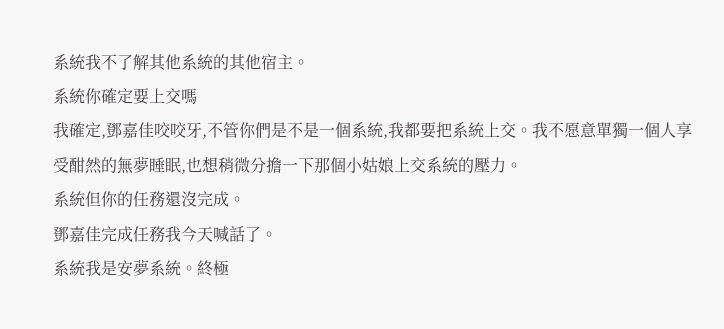系統我不了解其他系統的其他宿主。
系統你確定要上交嗎
我確定,鄧嘉佳咬咬牙,不管你們是不是一個系統,我都要把系統上交。我不愿意單獨一個人享受酣然的無夢睡眠,也想稍微分擔一下那個小姑娘上交系統的壓力。
系統但你的任務還沒完成。
鄧嘉佳完成任務我今天喊話了。
系統我是安夢系統。終極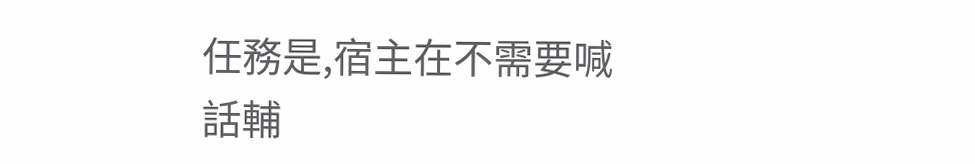任務是,宿主在不需要喊話輔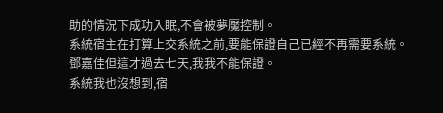助的情況下成功入眠,不會被夢魘控制。
系統宿主在打算上交系統之前,要能保證自己已經不再需要系統。
鄧嘉佳但這才過去七天,我我不能保證。
系統我也沒想到,宿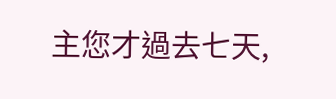主您才過去七天,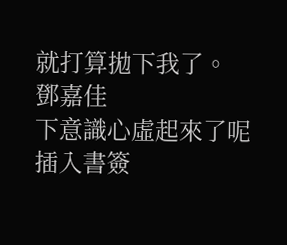就打算拋下我了。
鄧嘉佳
下意識心虛起來了呢
插入書簽